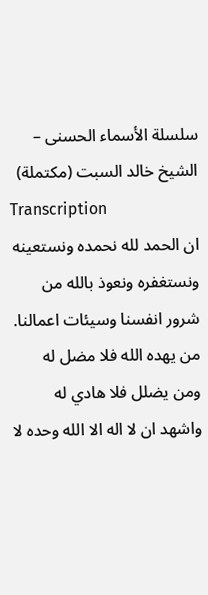سلسلة الأسماء الحسنى – الشيخ خالد السبت (مكتملة)
Transcription
ان الحمد لله نحمده ونستعينه ونستغفره ونعوذ بالله من شرور انفسنا وسيئات اعمالنا. من يهده الله فلا مضل له ومن يضلل فلا هادي له واشهد ان لا اله الا الله وحده لا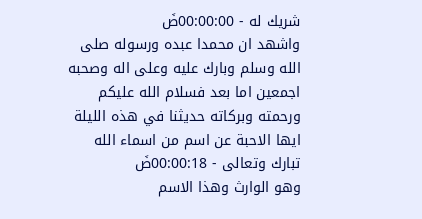شريك له - 00:00:00ضَ
واشهد ان محمدا عبده ورسوله صلى الله وسلم وبارك عليه وعلى اله وصحبه اجمعين اما بعد فسلام الله عليكم ورحمته وبركاته حديثنا في هذه الليلة ايها الاحبة عن اسم من اسماء الله تبارك وتعالى - 00:00:18ضَ
وهو الوارث وهذا الاسم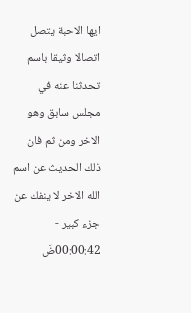ايها الاحبة يتصل اتصالا وثيقا باسم تحدثنا عنه في مجلس سابق وهو الاخر ومن ثم فان ذلك الحديث عن اسم الله الاخر لا ينفك عن جزء كبير - 00:00:42ضَ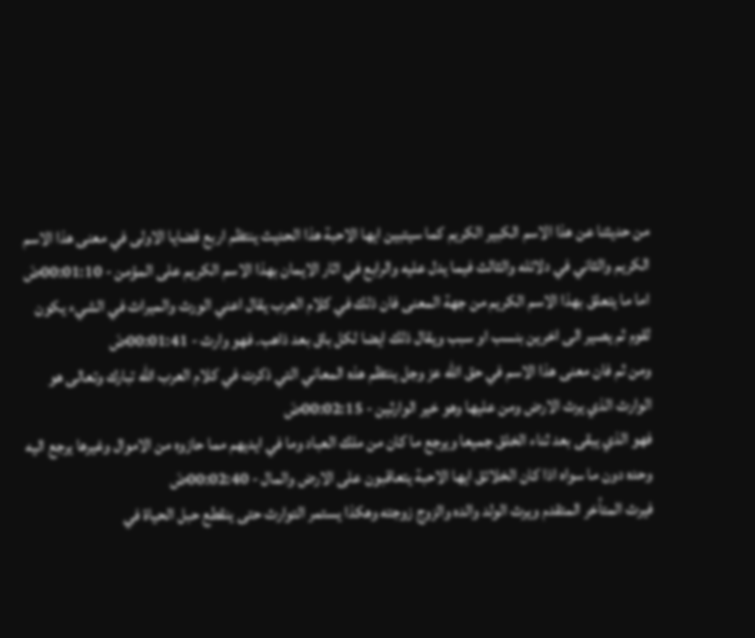من حديثنا عن هذا الاسم الكبير الكريم كما سيتبين ايها الاحبة هذا الحديث ينتظم اربع قضايا الاولى في معنى هذا الاسم الكريم والثاني في دلائله والثالث فيما يدل عليه والرابع في اثار الايمان بهذا الاسم الكريم على المؤمن - 00:01:10ضَ
اما ما يتعلق بهذا الاسم الكريم من جهة المعنى فان ذلك في كلام العرب يقال اعني الورث والميراث في الشيء يكون لقوم ثم يصير الى اخرين بنسب او سبب ويقال ذلك ايضا لكل باق بعد ذاهب. فهو وارث - 00:01:41ضَ
ومن ثم فان معنى هذا الاسم في حق الله عز وجل ينتظم هذه المعاني التي ذكرت في كلام العرب الله تبارك وتعالى هو الوارث الذي يرث الارض ومن عليها وهو خير الوارثين - 00:02:15ضَ
فهو الذي يبقى بعد ثناء الخلق جميعا ويرجع ما كان من ملك العباد وما في ايديهم مما حازوه من الاموال وغيرها يرجع اليه وحده دون ما سواه اذا كان الخلائق ايها الاحبة يتعاقبون على الارض والمال - 00:02:40ضَ
فيرث المتأخر المتقدم ويرث الولد والده والزوج زوجته وهكذا يستمر التوارث حتى ينقطع حبل الحياة في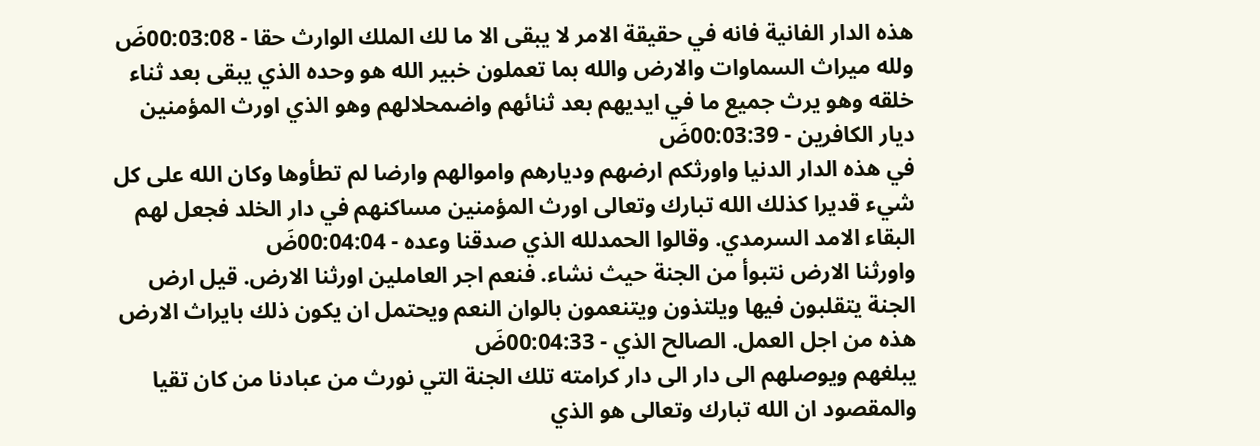هذه الدار الفانية فانه في حقيقة الامر لا يبقى الا ما لك الملك الوارث حقا - 00:03:08ضَ
ولله ميراث السماوات والارض والله بما تعملون خبير الله هو وحده الذي يبقى بعد ثناء خلقه وهو يرث جميع ما في ايديهم بعد ثنائهم واضمحلالهم وهو الذي اورث المؤمنين ديار الكافرين - 00:03:39ضَ
في هذه الدار الدنيا واورثكم ارضهم وديارهم واموالهم وارضا لم تطأوها وكان الله على كل شيء قديرا كذلك الله تبارك وتعالى اورث المؤمنين مساكنهم في دار الخلد فجعل لهم البقاء الامد السرمدي. وقالوا الحمدلله الذي صدقنا وعده - 00:04:04ضَ
واورثنا الارض نتبوأ من الجنة حيث نشاء. فنعم اجر العاملين اورثنا الارض. قيل ارض الجنة يتقلبون فيها ويلتذون ويتنعمون بالوان النعم ويحتمل ان يكون ذلك بايراث الارض هذه من اجل العمل. الصالح الذي - 00:04:33ضَ
يبلغهم ويوصلهم الى دار الى دار كرامته تلك الجنة التي نورث من عبادنا من كان تقيا والمقصود ان الله تبارك وتعالى هو الذي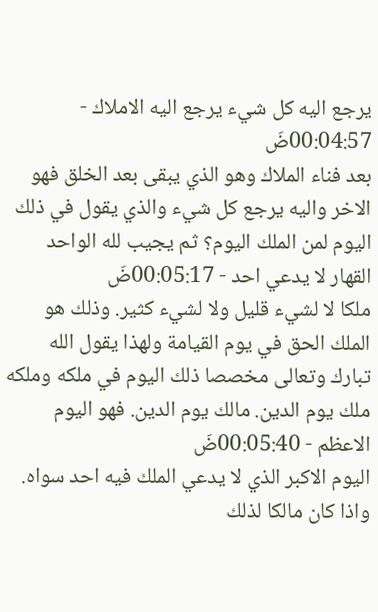يرجع اليه كل شيء يرجع اليه الاملاك - 00:04:57ضَ
بعد فناء الملاك وهو الذي يبقى بعد الخلق فهو الاخر واليه يرجع كل شيء والذي يقول في ذلك اليوم لمن الملك اليوم؟ ثم يجيب لله الواحد القهار لا يدعي احد - 00:05:17ضَ
ملكا لا لشيء قليل ولا لشيء كثير. وذلك هو الملك الحق في يوم القيامة ولهذا يقول الله تبارك وتعالى مخصصا ذلك اليوم في ملكه وملكه ملك يوم الدين. مالك يوم الدين. فهو اليوم الاعظم - 00:05:40ضَ
اليوم الاكبر الذي لا يدعي الملك فيه احد سواه. واذا كان مالكا لذلك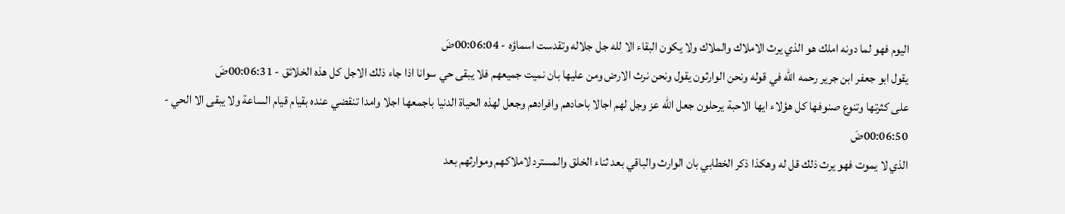اليوم فهو لما دونه املك هو الذي يرث الاملاك والملاك ولا يكون البقاء الا لله جل جلاله وتقدست اسماؤه - 00:06:04ضَ
يقول ابو جعفر ابن جرير رحمه الله في قوله ونحن الوارثون يقول ونحن نرث الارض ومن عليها بان نميت جميعهم فلا يبقى حي سوانا اذا جاء ذلك الاجل كل هذه الخلائق - 00:06:31ضَ
على كثرتها وتنوع صنوفها كل هؤلاء ايها الاحبة يرحلون جعل الله عز وجل لهم اجالا باحادهم وافرادهم وجعل لهذه الحياة الدنيا باجمعها اجلا وامدا تنقضي عنده بقيام قيام الساعة ولا يبقى الا الحي - 00:06:50ضَ
الذي لا يموت فهو يرث ذلك قل له وهكذا ذكر الخطابي بان الوارث والباقي بعد ثناء الخلق والمسترد لاملاكهم وموارثهم بعد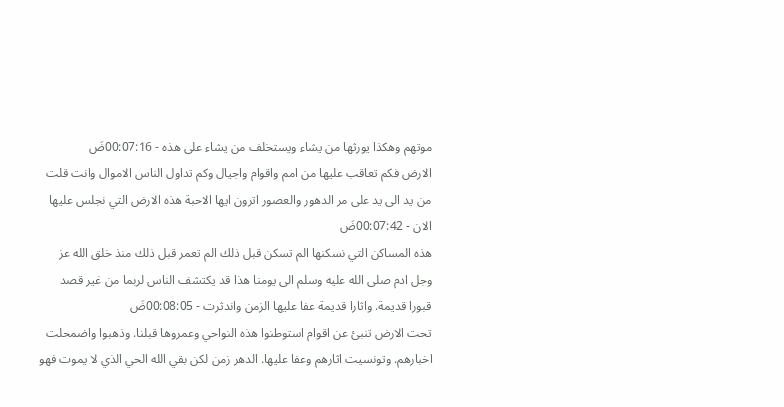موتهم وهكذا يورثها من يشاء ويستخلف من يشاء على هذه - 00:07:16ضَ
الارض فكم تعاقب عليها من امم واقوام واجيال وكم تداول الناس الاموال وانت قلت من يد الى يد على مر الدهور والعصور اترون ايها الاحبة هذه الارض التي نجلس عليها الان - 00:07:42ضَ
هذه المساكن التي نسكنها الم تسكن قبل ذلك الم تعمر قبل ذلك منذ خلق الله عز وجل ادم صلى الله عليه وسلم الى يومنا هذا قد يكتشف الناس لربما من غير قصد قبورا قديمة. واثارا قديمة عفا عليها الزمن واندثرت - 00:08:05ضَ
تحت الارض تنبئ عن اقوام استوطنوا هذه النواحي وعمروها قبلنا. وذهبوا واضمحلت اخبارهم. وتونسيت اثارهم وعفا عليها. الدهر زمن لكن بقي الله الحي الذي لا يموت فهو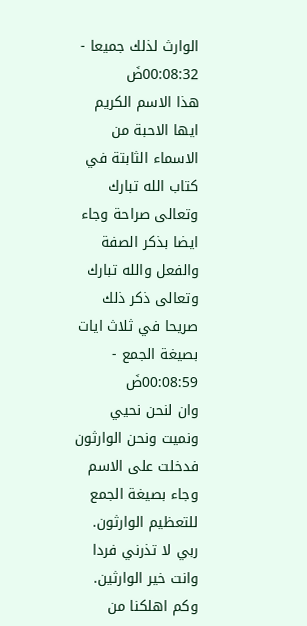الوارث لذلك جميعا - 00:08:32ضَ
هذا الاسم الكريم ايها الاحبة من الاسماء الثابتة في كتاب الله تبارك وتعالى صراحة وجاء ايضا بذكر الصفة والفعل والله تبارك وتعالى ذكر ذلك صريحا في ثلاث ايات بصيغة الجمع - 00:08:59ضَ
وان لنحن نحيي ونميت ونحن الوارثون فدخلت على الاسم وجاء بصيغة الجمع للتعظيم الوارثون. ربي لا تذرني فردا وانت خير الوارثين. وكم اهلكنا من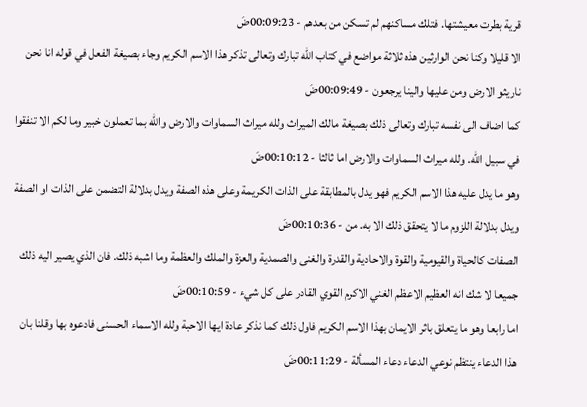قرية بطرت معيشتها. فتلك مساكنهم لم تسكن من بعدهم - 00:09:23ضَ
الا قليلا وكنا نحن الوارثين هذه ثلاثة مواضع في كتاب الله تبارك وتعالى تذكر هذا الاسم الكريم وجاء بصيغة الفعل في قوله انا نحن ناريثو الارض ومن عليها والينا يرجعون - 00:09:49ضَ
كما اضاف الى نفسه تبارك وتعالى ذلك بصيغة مالك الميراث ولله ميراث السماوات والارض والله بما تعملون خبير وما لكم الا تنفقوا في سبيل الله. ولله ميراث السماوات والارض اما ثالثا - 00:10:12ضَ
وهو ما يدل عليه هذا الاسم الكريم فهو يدل بالمطابقة على الذات الكريمة وعلى هذه الصفة ويدل بدلالة التضمن على الذات او الصفة ويدل بدلالة اللزوم ما لا يتحقق ذلك الا به. من - 00:10:36ضَ
الصفات كالحياة والقيومية والقوة والاحادية والقدرة والغنى والصمدية والعزة والملك والعظمة وما اشبه ذلك. فان الذي يصير اليه ذلك جميعا لا شك انه العظيم الاعظم الغني الاكرم القوي القادر على كل شيء - 00:10:59ضَ
اما رابعا وهو ما يتعلق باثر الايمان بهذا الاسم الكريم فاول ذلك كما نذكر عادة ايها الاحبة ولله الاسماء الحسنى فادعوه بها وقلنا بان هذا الدعاء ينتظم نوعي الدعاء دعاء المسألة - 00:11:29ضَ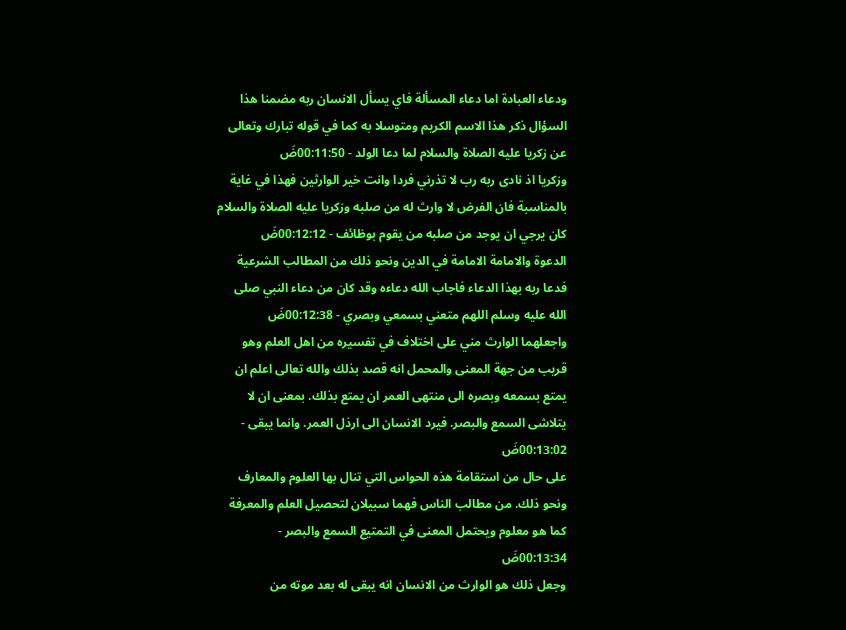ودعاء العبادة اما دعاء المسألة فاي يسأل الانسان ربه مضمنا هذا السؤال ذكر هذا الاسم الكريم ومتوسلا به كما في قوله تبارك وتعالى عن زكريا عليه الصلاة والسلام لما دعا الولد - 00:11:50ضَ
وزكريا اذ نادى ربه رب لا تذرني فردا وانت خير الوارثين فهذا في غاية بالمناسبة فان الفرض لا وارث له من صلبه وزكريا عليه الصلاة والسلام كان يرجي ان يوجد من صلبه من يقوم بوظائف - 00:12:12ضَ
الدعوة والامامة الامامة في الدين ونحو ذلك من المطالب الشرعية فدعا ربه بهذا الدعاء فاجاب الله دعاءه وقد كان من دعاء النبي صلى الله عليه وسلم اللهم متعني بسمعي وبصري - 00:12:38ضَ
واجعلهما الوارث مني على اختلاف في تفسيره من اهل العلم وهو قريب من جهة المعنى والمحمل انه قصد بذلك والله تعالى اعلم ان يمتع بسمعه وبصره الى منتهى العمر ان يمتع بذلك. بمعنى ان لا يتلاشى السمع والبصر. فيرد الانسان الى ارذل العمر. وانما يبقى - 00:13:02ضَ
على حال من استقامة هذه الحواس التي تنال بها العلوم والمعارف ونحو ذلك. من مطالب الناس فهما سبيلان لتحصيل العلم والمعرفة كما هو معلوم ويحتمل المعنى في التمتيع السمع والبصر - 00:13:34ضَ
وجعل ذلك هو الوارث من الانسان انه يبقى له بعد موته من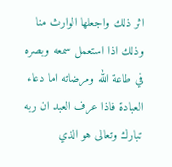اثر ذلك واجعلها الوارث منا وذلك اذا استعمل سمعه وبصره في طاعة الله ومرضاته اما دعاء العبادة فاذا عرف العبد ان ربه تبارك وتعالى هو الذي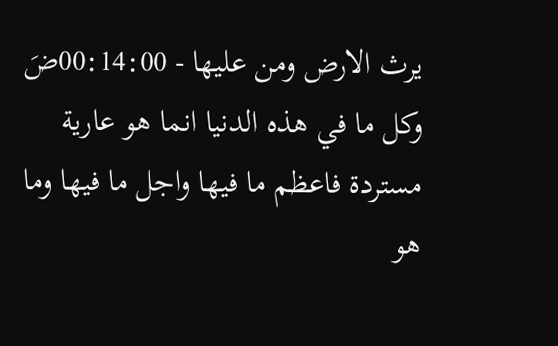يرث الارض ومن عليها - 00:14:00ضَ
وكل ما في هذه الدنيا انما هو عارية مستردة فاعظم ما فيها واجل ما فيها وما هو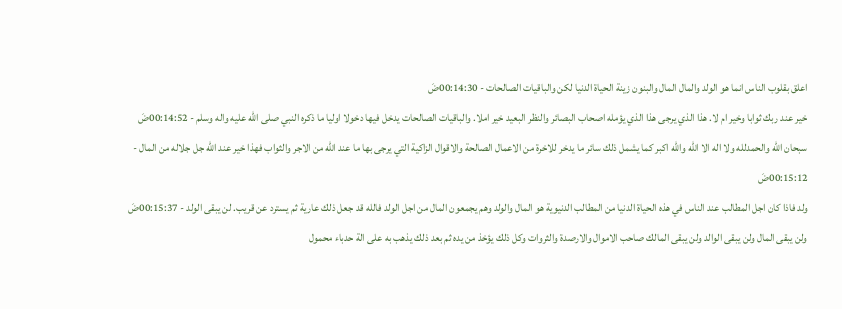اعلق بقلوب الناس انما هو الولد والمال المال والبنون زينة الحياة الدنيا لكن والباقيات الصالحات - 00:14:30ضَ
خير عند ربك ثوابا وخير ام لا. هذا الذي يرجى هذا الذي يؤمله اصحاب البصائر والنظر البعيد خير املا. والباقيات الصالحات يدخل فيها دخولا اوليا ما ذكره النبي صلى الله عليه واله وسلم - 00:14:52ضَ
سبحان الله والحمدلله ولا اله الا الله والله اكبر كما يشمل ذلك سائر ما يدخر للاخرة من الاعمال الصالحة والاقوال الزاكية التي يرجى بها ما عند الله من الاجر والثواب فهذا خير عند الله جل جلاله من المال - 00:15:12ضَ
ولد فاذا كان اجل المطالب عند الناس في هذه الحياة الدنيا من المطالب الدنيوية هو المال والولد وهم يجمعون المال من اجل الولد فالله قد جعل ذلك عارية ثم يسترد عن قريب. لن يبقى الولد - 00:15:37ضَ
ولن يبقى المال ولن يبقى الوالد ولن يبقى المالك صاحب الاموال والارصدة والثروات وكل ذلك يؤخذ من يده ثم بعد ذلك يذهب به على الة حدباء محمول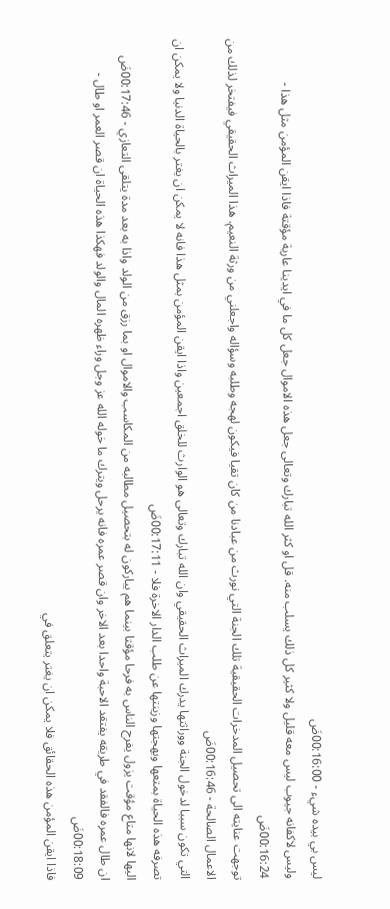ليس بي بيده شيء - 00:16:00ضَ
وليس لاكفانه جيوب ليس معه قليل ولا كثير كل ذلك يسلب منه. قل او كثر الله تبارك وتعالى جعل هذه الاموال جعل كل ما في ايدينا عارية مؤقتة فاذا ايقن المؤمن مثل هذا - 00:16:24ضَ
توجهت عنايته الى تحصيل المدخرات الحقيقية تلك الجنة التي نورث من عبادنا من كان تقيا فيكون لهجه وطلبه وسؤاله واجعلني من ورثة النعيم. هذا الميراث الحقيقي فيفتخر لذلك من الاعمال الصالحة - 00:16:46ضَ
التي تكون سببا لدخول الجنة ووراثتها يدرك الميراث الحقيقي وان الله تبارك وتعالى هو الوارث للخلق اجمعين واذا ايقن المؤمن بمثل هذا فانه لا يمكن ان يغتر بالحياة الدنيا ولا يمكن ان تصرفه هذه الحياة بمتعها وبهجتها وزينتها عن طلب الدار الاخرة فلا - 00:17:11ضَ
اليها لانها متاع مؤقت يزول يفرح الناس به فرحا مؤقتا بينما هم يباركون له بتحصيل مطالبه من المكاسب والاموال او بما رزق من الولد واذا به بعد مدة يتلقى التعازي - 00:17:46ضَ
ان طال عمره فالفقد في طريقه يفتقد الاحبة واحدا بعد الاخر وان قصر عمره فانه يرحل ويترك ما خوله الله عز وجل وراء ظهره المال والولد فهكذا هذه الحياة ان قصر العمر او طال - 00:18:09ضَ
فاذا ايقن المؤمن هذه الحقائق فلا يمكن ان يغتر يتعلق في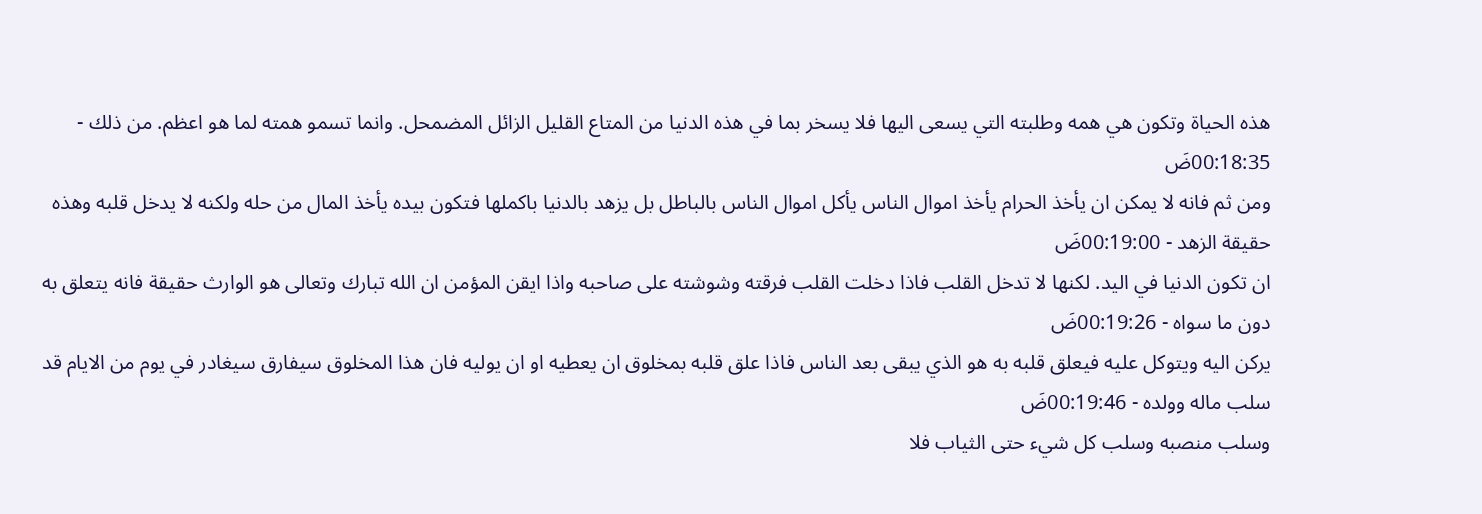هذه الحياة وتكون هي همه وطلبته التي يسعى اليها فلا يسخر بما في هذه الدنيا من المتاع القليل الزائل المضمحل. وانما تسمو همته لما هو اعظم. من ذلك - 00:18:35ضَ
ومن ثم فانه لا يمكن ان يأخذ الحرام يأخذ اموال الناس يأكل اموال الناس بالباطل بل يزهد بالدنيا باكملها فتكون بيده يأخذ المال من حله ولكنه لا يدخل قلبه وهذه حقيقة الزهد - 00:19:00ضَ
ان تكون الدنيا في اليد. لكنها لا تدخل القلب فاذا دخلت القلب فرقته وشوشته على صاحبه واذا ايقن المؤمن ان الله تبارك وتعالى هو الوارث حقيقة فانه يتعلق به دون ما سواه - 00:19:26ضَ
يركن اليه ويتوكل عليه فيعلق قلبه به هو الذي يبقى بعد الناس فاذا علق قلبه بمخلوق ان يعطيه او ان يوليه فان هذا المخلوق سيفارق سيغادر في يوم من الايام قد سلب ماله وولده - 00:19:46ضَ
وسلب منصبه وسلب كل شيء حتى الثياب فلا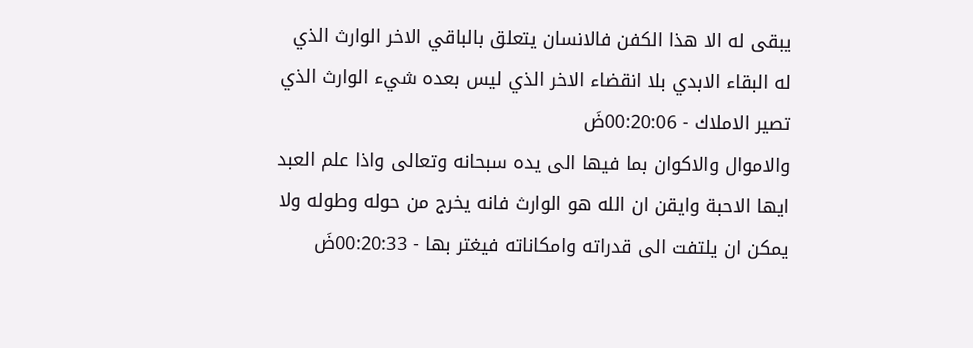يبقى له الا هذا الكفن فالانسان يتعلق بالباقي الاخر الوارث الذي له البقاء الابدي بلا انقضاء الاخر الذي ليس بعده شيء الوارث الذي تصير الاملاك - 00:20:06ضَ
والاموال والاكوان بما فيها الى يده سبحانه وتعالى واذا علم العبد ايها الاحبة وايقن ان الله هو الوارث فانه يخرج من حوله وطوله ولا يمكن ان يلتفت الى قدراته وامكاناته فيغتر بها - 00:20:33ضَ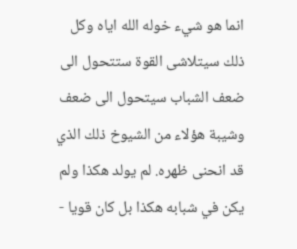انما هو شيء خوله الله اياه وكل ذلك سيتلاشى القوة ستتحول الى ضعف الشباب سيتحول الى ضعف وشيبة هؤلاء من الشيوخ ذلك الذي قد انحنى ظهره. لم يولد هكذا ولم يكن في شبابه هكذا بل كان قويا -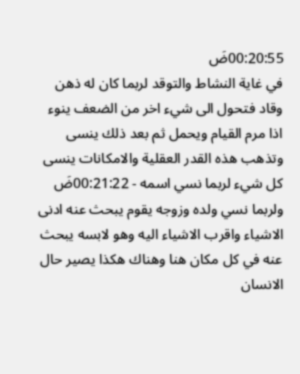00:20:55ضَ
في غاية النشاط والتوقد لربما كان له ذهن وقاد فتحول الى شيء اخر من الضعف ينوء اذا مرم القيام ويحمل ثم بعد ذلك ينسى وتذهب هذه القدر العقلية والامكانات ينسى كل شيء لربما نسي اسمه - 00:21:22ضَ
ولربما نسي ولده وزوجه يقوم يبحث عنه ادنى الاشياء واقرب الاشياء اليه وهو لابسه يبحث عنه في كل مكان هنا وهناك هكذا يصير حال الانسان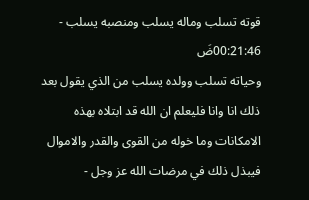قوته تسلب وماله يسلب ومنصبه يسلب - 00:21:46ضَ
وحياته تسلب وولده يسلب من الذي يقول بعد ذلك انا وانا فليعلم ان الله قد ابتلاه بهذه الامكانات وما خوله من القوى والقدر والاموال فيبذل ذلك في مرضات الله عز وجل -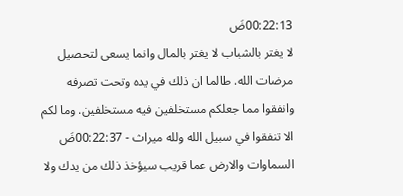00:22:13ضَ
لا يغتر بالشباب لا يغتر بالمال وانما يسعى لتحصيل مرضات الله. طالما ان ذلك في يده وتحت تصرفه وانفقوا مما جعلكم مستخلفين فيه مستخلفين. وما لكم الا تنفقوا في سبيل الله ولله ميراث - 00:22:37ضَ
السماوات والارض عما قريب سيؤخذ ذلك من يدك ولا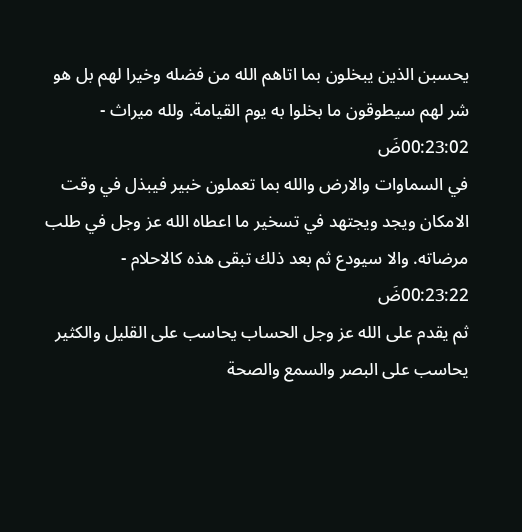يحسبن الذين يبخلون بما اتاهم الله من فضله وخيرا لهم بل هو شر لهم سيطوقون ما بخلوا به يوم القيامة. ولله ميراث - 00:23:02ضَ
في السماوات والارض والله بما تعملون خبير فيبذل في وقت الامكان ويجد ويجتهد في تسخير ما اعطاه الله عز وجل في طلب مرضاته. والا سيودع ثم بعد ذلك تبقى هذه كالاحلام - 00:23:22ضَ
ثم يقدم على الله عز وجل الحساب يحاسب على القليل والكثير يحاسب على البصر والسمع والصحة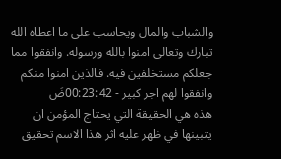والشباب والمال ويحاسب على ما اعطاه الله تبارك وتعالى امنوا بالله ورسوله. وانفقوا مما جعلكم مستخلفين فيه. فالذين امنوا منكم وانفقوا لهم اجر كبير - 00:23:42ضَ
هذه هي الحقيقة التي يحتاج المؤمن ان يتبينها في ظهر عليه اثر هذا الاسم تحقيق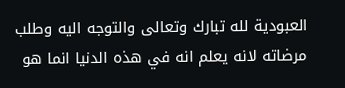العبودية لله تبارك وتعالى والتوجه اليه وطلب مرضاته لانه يعلم انه في هذه الدنيا انما هو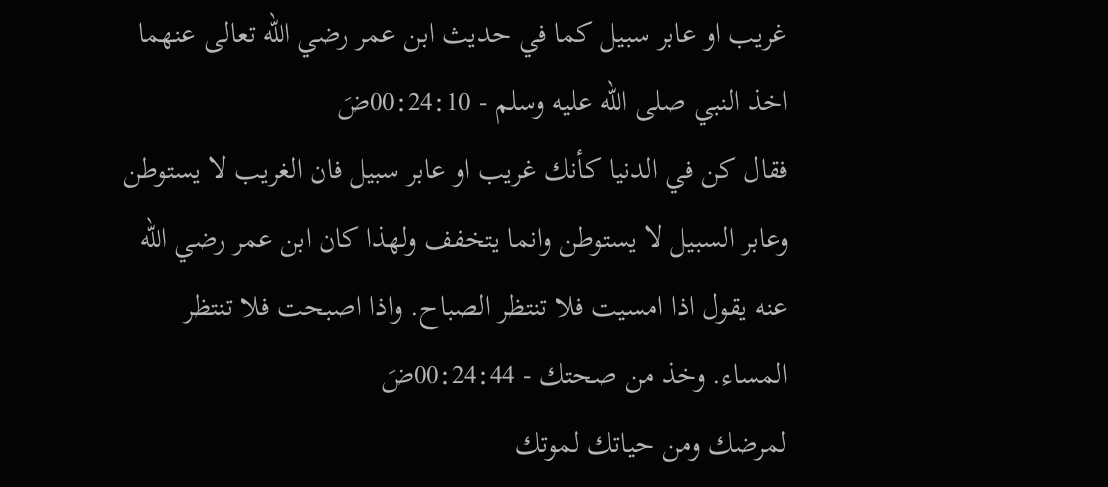غريب او عابر سبيل كما في حديث ابن عمر رضي الله تعالى عنهما اخذ النبي صلى الله عليه وسلم - 00:24:10ضَ
فقال كن في الدنيا كأنك غريب او عابر سبيل فان الغريب لا يستوطن وعابر السبيل لا يستوطن وانما يتخفف ولهذا كان ابن عمر رضي الله عنه يقول اذا امسيت فلا تنتظر الصباح. واذا اصبحت فلا تنتظر المساء. وخذ من صحتك - 00:24:44ضَ
لمرضك ومن حياتك لموتك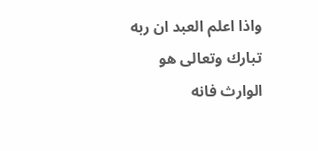واذا اعلم العبد ان ربه تبارك وتعالى هو الوارث فانه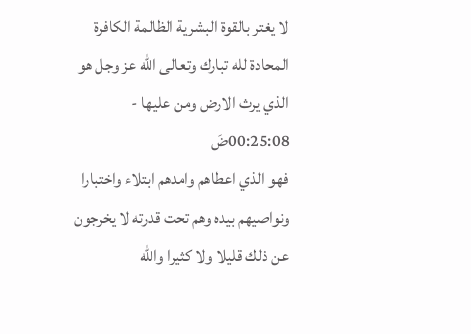لا يغتر بالقوة البشرية الظالمة الكافرة المحادة لله تبارك وتعالى الله عز وجل هو الذي يرث الارض ومن عليها - 00:25:08ضَ
فهو الذي اعطاهم وامدهم ابتلاء واختبارا ونواصيهم بيده وهم تحت قدرته لا يخرجون عن ذلك قليلا ولا كثيرا والله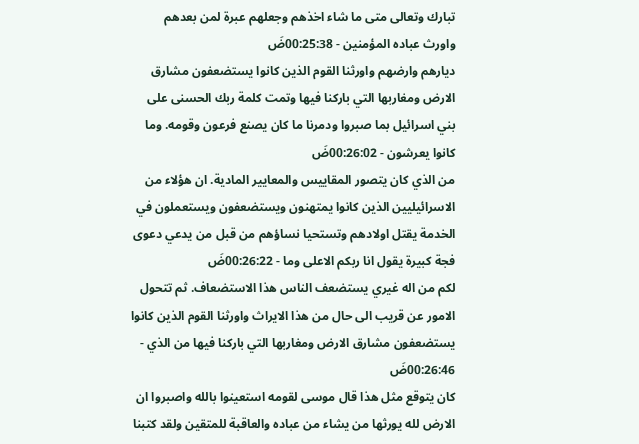تبارك وتعالى متى ما شاء اخذهم وجعلهم عبرة لمن بعدهم واورث عباده المؤمنين - 00:25:38ضَ
ديارهم وارضهم واورثنا القوم الذين كانوا يستضعفون مشارق الارض ومغاربها التي باركنا فيها وتمت كلمة ربك الحسنى على بني اسرائيل بما صبروا ودمرنا ما كان يصنع فرعون وقومه. وما كانوا يعرشون - 00:26:02ضَ
من الذي كان يتصور المقاييس والمعايير المادية. ان هؤلاء من الاسرائيليين الذين كانوا يمتهنون ويستضعفون ويستعملون في الخدمة يقتل اولادهم وتستحيا نساؤهم من قبل من يدعي دعوى فجة كبيرة يقول انا ربكم الاعلى وما - 00:26:22ضَ
لكم من اله غيري يستضعف الناس هذا الاستضعاف. ثم تتحول الامور عن قريب الى حال من هذا الايراث واورثنا القوم الذين كانوا يستضعفون مشارق الارض ومغاربها التي باركنا فيها من الذي - 00:26:46ضَ
كان يتوقع مثل هذا قال موسى لقومه استعينوا بالله واصبروا ان الارض لله يورثها من يشاء من عباده والعاقبة للمتقين ولقد كتبنا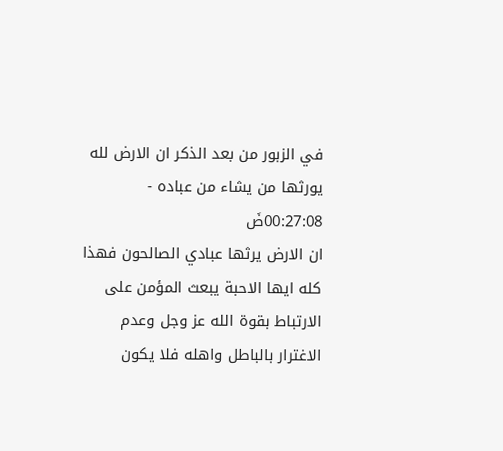في الزبور من بعد الذكر ان الارض لله يورثها من يشاء من عباده - 00:27:08ضَ
ان الارض يرثها عبادي الصالحون فهذا كله ايها الاحبة يبعث المؤمن على الارتباط بقوة الله عز وجل وعدم الاغترار بالباطل واهله فلا يكون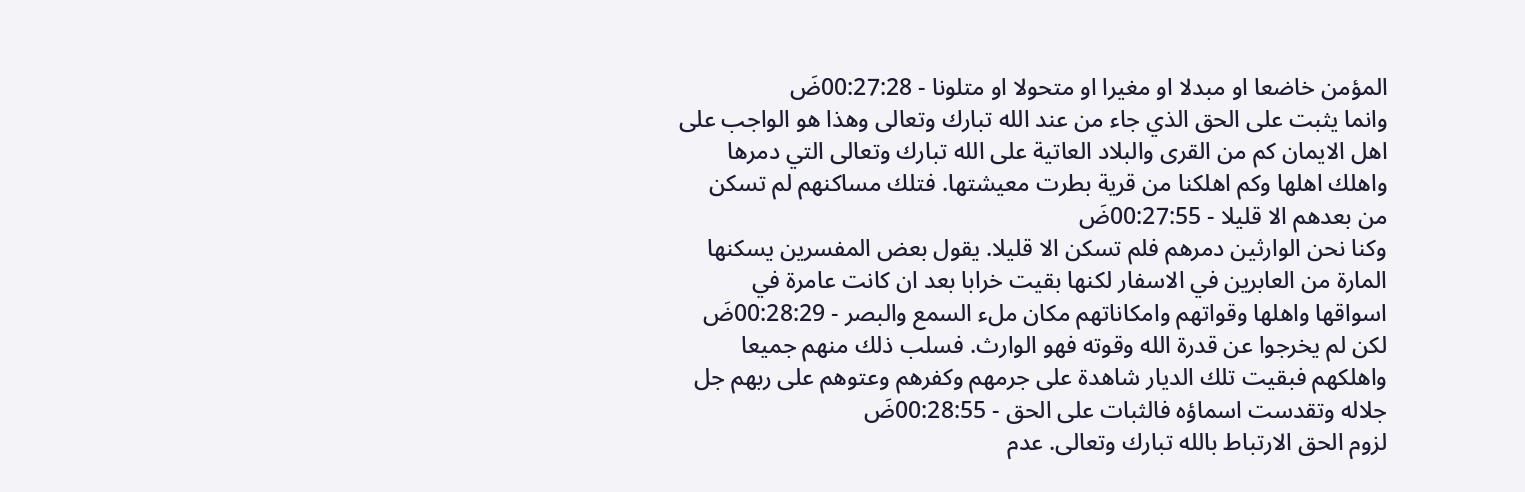المؤمن خاضعا او مبدلا او مغيرا او متحولا او متلونا - 00:27:28ضَ
وانما يثبت على الحق الذي جاء من عند الله تبارك وتعالى وهذا هو الواجب على اهل الايمان كم من القرى والبلاد العاتية على الله تبارك وتعالى التي دمرها واهلك اهلها وكم اهلكنا من قرية بطرت معيشتها. فتلك مساكنهم لم تسكن من بعدهم الا قليلا - 00:27:55ضَ
وكنا نحن الوارثين دمرهم فلم تسكن الا قليلا. يقول بعض المفسرين يسكنها المارة من العابرين في الاسفار لكنها بقيت خرابا بعد ان كانت عامرة في اسواقها واهلها وقواتهم وامكاناتهم مكان ملء السمع والبصر - 00:28:29ضَ
لكن لم يخرجوا عن قدرة الله وقوته فهو الوارث. فسلب ذلك منهم جميعا واهلكهم فبقيت تلك الديار شاهدة على جرمهم وكفرهم وعتوهم على ربهم جل جلاله وتقدست اسماؤه فالثبات على الحق - 00:28:55ضَ
لزوم الحق الارتباط بالله تبارك وتعالى. عدم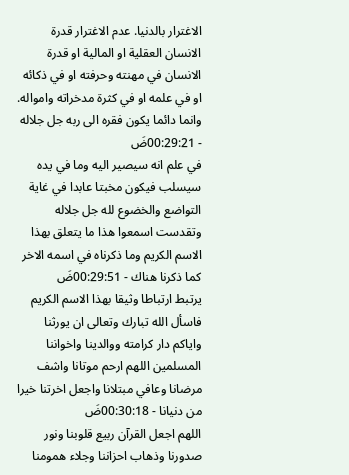الاغترار بالدنيا. عدم الاغترار قدرة الانسان العقلية او المالية او قدرة الانسان في مهنته وحرفته او في ذكائه او في علمه او في كثرة مدخراته وامواله. وانما دائما يكون فقره الى ربه جل جلاله - 00:29:21ضَ
في علم انه سيصير اليه وما في يده سيسلب فيكون مخبتا عابدا في غاية التواضع والخضوع لله جل جلاله وتقدست اسمعوا هذا ما يتعلق بهذا الاسم الكريم وما ذكرناه في اسمه الاخر كما ذكرنا هناك - 00:29:51ضَ
يرتبط ارتباطا وثيقا بهذا الاسم الكريم فاسأل الله تبارك وتعالى ان يورثنا واياكم دار كرامته ووالدينا واخواننا المسلمين اللهم ارحم موتانا واشف مرضانا وعافي مبتلانا واجعل اخرتنا خيرا من دنيانا - 00:30:18ضَ
اللهم اجعل القرآن ربيع قلوبنا ونور صدورنا وذهاب احزاننا وجلاء همومنا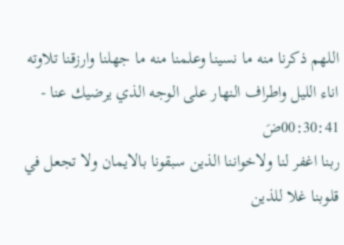اللهم ذكرنا منه ما نسينا وعلمنا منه ما جهلنا وارزقنا تلاوته اناء الليل واطراف النهار على الوجه الذي يرضيك عنا - 00:30:41ضَ
ربنا اغفر لنا ولاخواننا الذين سبقونا بالايمان ولا تجعل في قلوبنا غلا للذين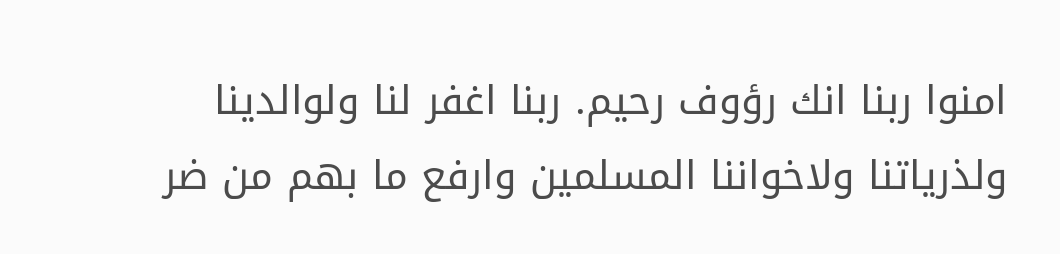امنوا ربنا انك رؤوف رحيم. ربنا اغفر لنا ولوالدينا ولذرياتنا ولاخواننا المسلمين وارفع ما بهم من ضر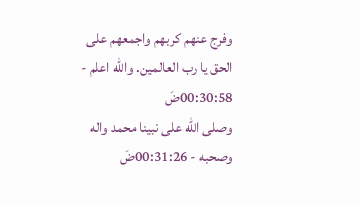وفرج عنهم كربهم واجمعهم على الحق يا رب العالمين. والله اعلم - 00:30:58ضَ
وصلى الله على نبينا محمد واله وصحبه - 00:31:26ضَ